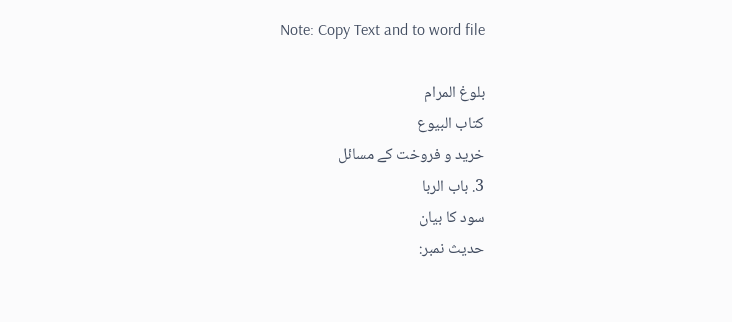Note: Copy Text and to word file

بلوغ المرام
كتاب البيوع
خرید و فروخت کے مسائل
3. باب الربا
سود کا بیان
حدیث نمبر: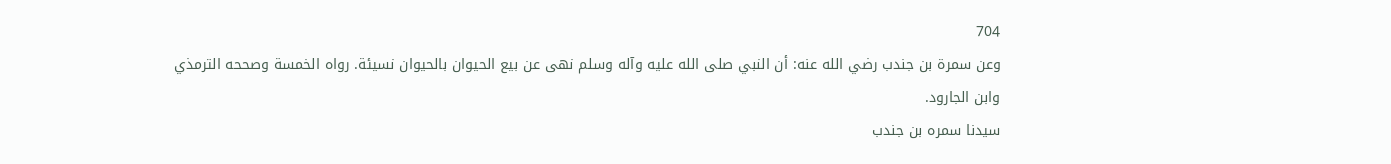704
وعن سمرة بن جندب رضي الله عنه: أن النبي صلى الله عليه وآله وسلم نهى عن بيع الحيوان بالحيوان نسيئة. رواه الخمسة وصححه الترمذي وابن الجارود.
سیدنا سمرہ بن جندب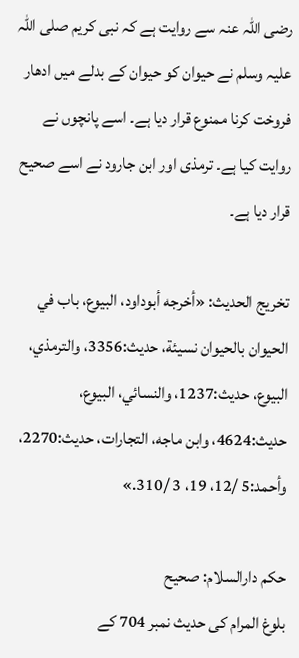رضی اللہ عنہ سے روایت ہے کہ نبی کریم صلی اللہ علیہ وسلم نے حیوان کو حیوان کے بدلے میں ادھار فروخت کرنا ممنوع قرار دیا ہے۔ اسے پانچوں نے روایت کیا ہے۔ ترمذی اور ابن جارود نے اسے صحیح قرار دیا ہے۔

تخریج الحدیث: «أخرجه أبوداود، البيوع، باب في الحيوان بالحيوان نسيئة، حديث:3356، والترمذي، البيوع، حديث:1237، والنسائي، البيوع، حديث:4624، وابن ماجه، التجارات، حديث:2270، وأحمد:5 /12، 19، 3 /310.»

حكم دارالسلام: صحيح
بلوغ المرام کی حدیث نمبر 704 کے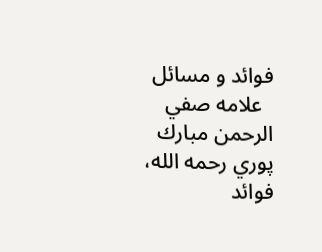فوائد و مسائل
  علامه صفي الرحمن مبارك پوري رحمه الله، فوائد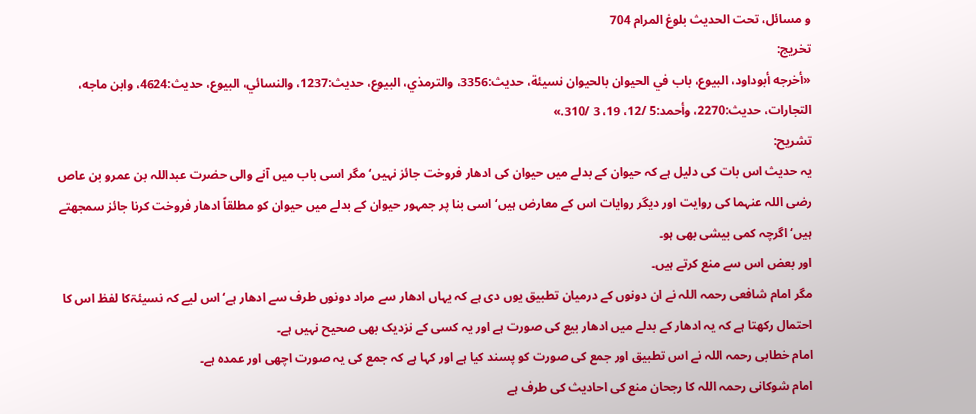و مسائل، تحت الحديث بلوغ المرام 704
تخریج:
«أخرجه أبوداود، البيوع، باب في الحيوان بالحيوان نسيئة، حديث:3356، والترمذي، البيوع، حديث:1237، والنسائي، البيوع، حديث:4624، وابن ماجه، التجارات، حديث:2270، وأحمد:5 /12، 19، 3 /310.»
تشریح:
یہ حدیث اس بات کی دلیل ہے کہ حیوان کے بدلے میں حیوان کی ادھار فروخت جائز نہیں‘ مگر اسی باب میں آنے والی حضرت عبداللہ بن عمرو بن عاص رضی اللہ عنہما کی روایت اور دیگر روایات اس کے معارض ہیں‘ اسی بنا پر جمہور حیوان کے بدلے میں حیوان کو مطلقاً ادھار فروخت کرنا جائز سمجھتے ہیں‘ اگرچہ کمی بیشی بھی ہو۔
اور بعض اس سے منع کرتے ہیں۔
مگر امام شافعی رحمہ اللہ نے ان دونوں کے درمیان تطبیق یوں دی ہے کہ یہاں ادھار سے مراد دونوں طرف سے ادھار ہے‘ اس لیے کہ نسیئۃکا لفظ اس کا احتمال رکھتا ہے کہ یہ ادھار کے بدلے میں ادھار بیع کی صورت ہے اور یہ کسی کے نزدیک بھی صحیح نہیں ہے۔
امام خطابی رحمہ اللہ نے اس تطبیق اور جمع کی صورت کو پسند کیا ہے اور کہا ہے کہ جمع کی یہ صورت اچھی اور عمدہ ہے۔
امام شوکانی رحمہ اللہ کا رجحان منع کی احادیث کی طرف ہے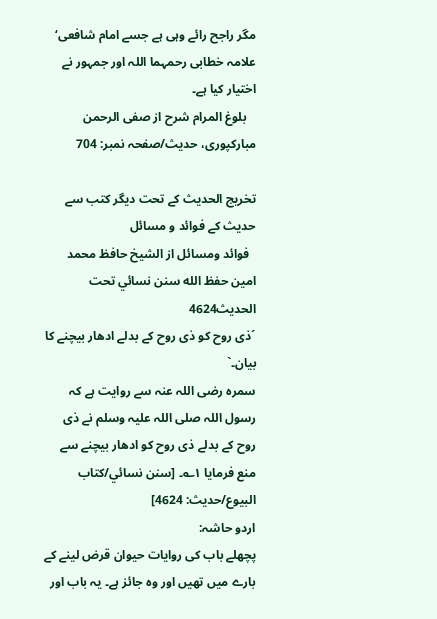مگر راجح رائے وہی ہے جسے امام شافعی‘ علامہ خطابی رحمہما اللہ اور جمہور نے اختیار کیا ہے۔
   بلوغ المرام شرح از صفی الرحمن مبارکپوری، حدیث/صفحہ نمبر: 704

تخریج الحدیث کے تحت دیگر کتب سے حدیث کے فوائد و مسائل
  فوائد ومسائل از الشيخ حافظ محمد امين حفظ الله سنن نسائي تحت الحديث4624
´ذی روح کو ذی روح کے بدلے ادھار بیچنے کا بیان۔`
سمرہ رضی اللہ عنہ سے روایت ہے کہ رسول اللہ صلی اللہ علیہ وسلم نے ذی روح کے بدلے ذی روح کو ادھار بیچنے سے منع فرمایا ۱؎۔ [سنن نسائي/كتاب البيوع/حدیث: 4624]
اردو حاشہ:
پچھلے باب کی روایات حیوان قرض لینے کے بارے میں تھیں اور وہ جائز ہے۔ یہ باب اور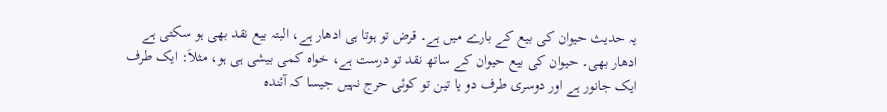یہ حدیث حیوان کی بیع کے بارے میں ہے۔ قرض تو ہوتا ہی ادھار ہے، البتہ بیع نقد بھی ہو سکتی ہے ادھار بھی۔ حیوان کی بیع حیوان کے ساتھ نقد تو درست ہے، خواہ کمی بیشی ہی ہو، مثلاَ: ایک طرف ایک جانور ہے اور دوسری طرف دو یا تین تو کوئی حرج نہیں جیسا کہ آئندہ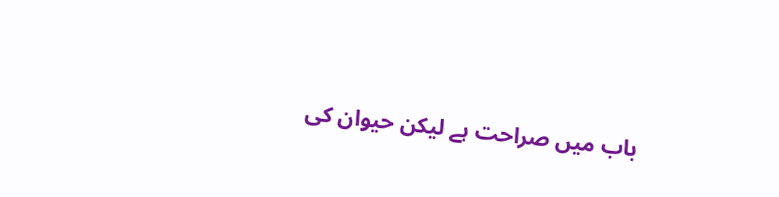باب میں صراحت ہے لیکن حیوان کی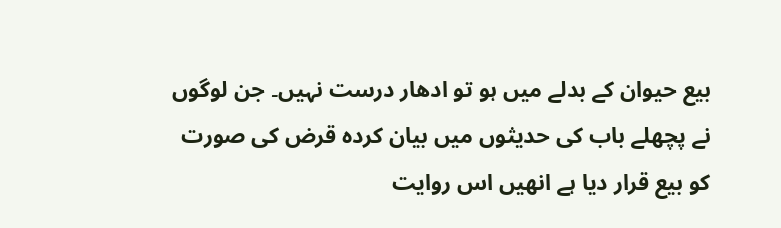بیع حیوان کے بدلے میں ہو تو ادھار درست نہیں۔ جن لوگوں نے پچھلے باب کی حدیثوں میں بیان کردہ قرض کی صورت کو بیع قرار دیا ہے انھیں اس روایت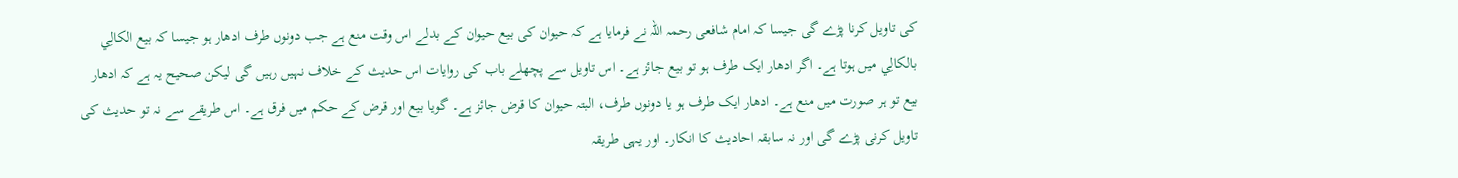کی تاویل کرنا پڑے گی جیسا کہ امام شافعی رحمہ اللہ نے فرمایا ہے کہ حیوان کی بیع حیوان کے بدلے اس وقت منع ہے جب دونوں طرف ادھار ہو جیسا کہ بيع الكالِي بالكالِي میں ہوتا ہے۔ اگر ادھار ایک طرف ہو تو بیع جائز ہے۔ اس تاویل سے پچھلے باب کی روایات اس حدیث کے خلاف نہیں رہیں گی لیکن صحیح یہ ہے کہ ادھار بیع تو ہر صورت میں منع ہے۔ ادھار ایک طرف ہو یا دونوں طرف، البتہ حیوان کا قرض جائز ہے۔ گویا بیع اور قرض کے حکم میں فرق ہے۔ اس طریقے سے نہ تو حدیث کی تاویل کرنی پڑے گی اور نہ سابقہ احادیث کا انکار۔ اور یہی طریقہ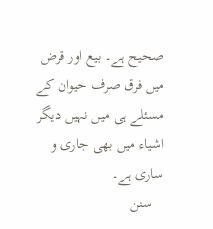صحیح ہے۔ بیع اور قرض میں فرق صرف حیوان کے مسئلے ہی میں نہیں دیگر اشیاء میں بھی جاری و ساری ہے۔
   سنن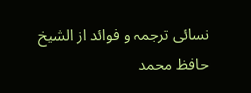نسائی ترجمہ و فوائد از الشیخ حافظ محمد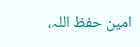امین حفظ اللہ،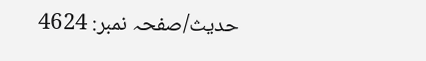حدیث/صفحہ نمبر: 4624